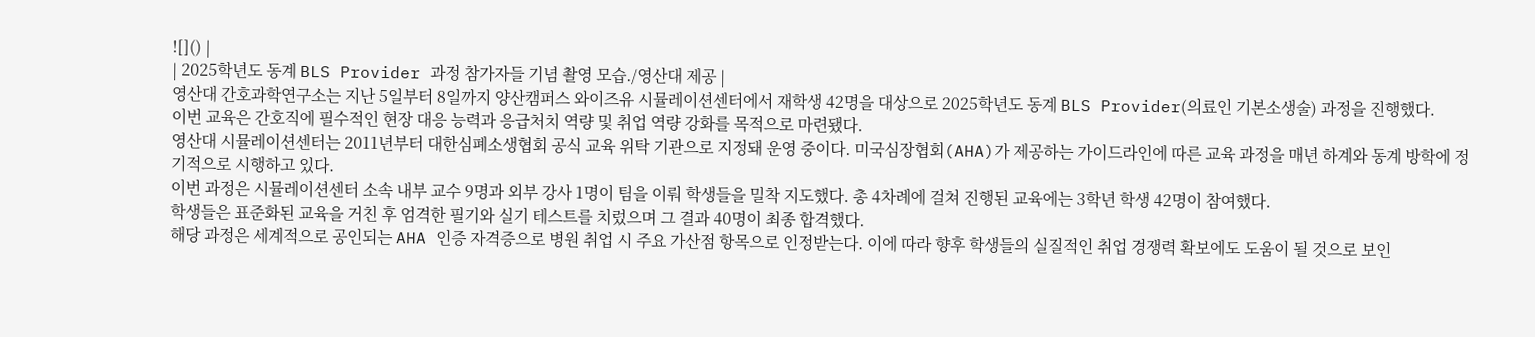![]() |
| 2025학년도 동계 BLS Provider 과정 참가자들 기념 촬영 모습./영산대 제공 |
영산대 간호과학연구소는 지난 5일부터 8일까지 양산캠퍼스 와이즈유 시뮬레이션센터에서 재학생 42명을 대상으로 2025학년도 동계 BLS Provider(의료인 기본소생술) 과정을 진행했다.
이번 교육은 간호직에 필수적인 현장 대응 능력과 응급처치 역량 및 취업 역량 강화를 목적으로 마련됐다.
영산대 시뮬레이션센터는 2011년부터 대한심폐소생협회 공식 교육 위탁 기관으로 지정돼 운영 중이다. 미국심장협회(AHA)가 제공하는 가이드라인에 따른 교육 과정을 매년 하계와 동계 방학에 정기적으로 시행하고 있다.
이번 과정은 시뮬레이션센터 소속 내부 교수 9명과 외부 강사 1명이 팀을 이뤄 학생들을 밀착 지도했다. 총 4차례에 걸쳐 진행된 교육에는 3학년 학생 42명이 참여했다.
학생들은 표준화된 교육을 거친 후 엄격한 필기와 실기 테스트를 치렀으며 그 결과 40명이 최종 합격했다.
해당 과정은 세계적으로 공인되는 AHA 인증 자격증으로 병원 취업 시 주요 가산점 항목으로 인정받는다. 이에 따라 향후 학생들의 실질적인 취업 경쟁력 확보에도 도움이 될 것으로 보인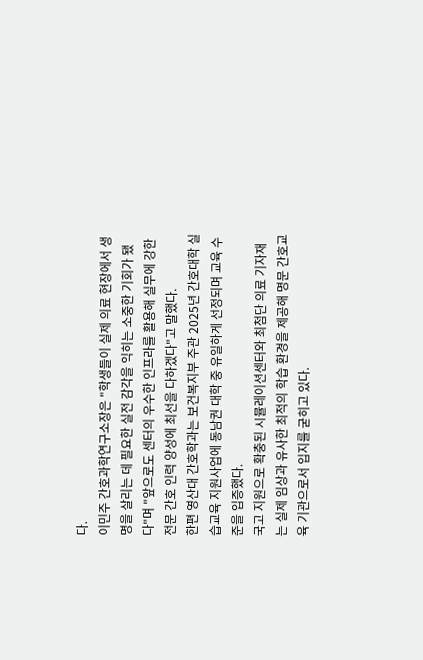다.
이민주 간호과학연구소장은 "학생들이 실제 의료 현장에서 생명을 살리는 데 필요한 실전 감각을 익히는 소중한 기회가 됐다"며 "앞으로도 센터의 우수한 인프라를 활용해 실무에 강한 전문 간호 인력 양성에 최선을 다하겠다"고 말했다.
한편 영산대 간호학과는 보건복지부 주관 2025년 간호대학 실습교육 지원사업에 동남권 대학 중 유일하게 선정되며 교육 수준을 입증했다.
국고 지원으로 확충된 시뮬레이션센터와 최첨단 의료 기자재는 실제 임상과 유사한 최적의 학습 환경을 제공해 명문 간호교육 기관으로서 입지를 굳히고 있다.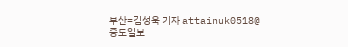부산=김성욱 기자 attainuk0518@
중도일보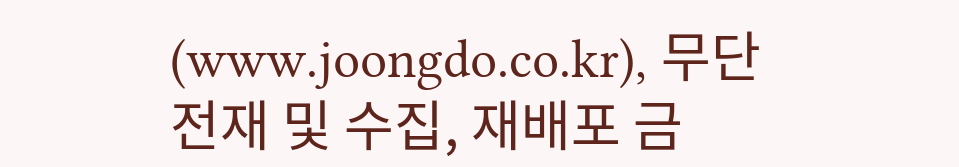(www.joongdo.co.kr), 무단전재 및 수집, 재배포 금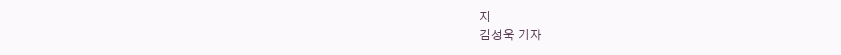지
김성욱 기자